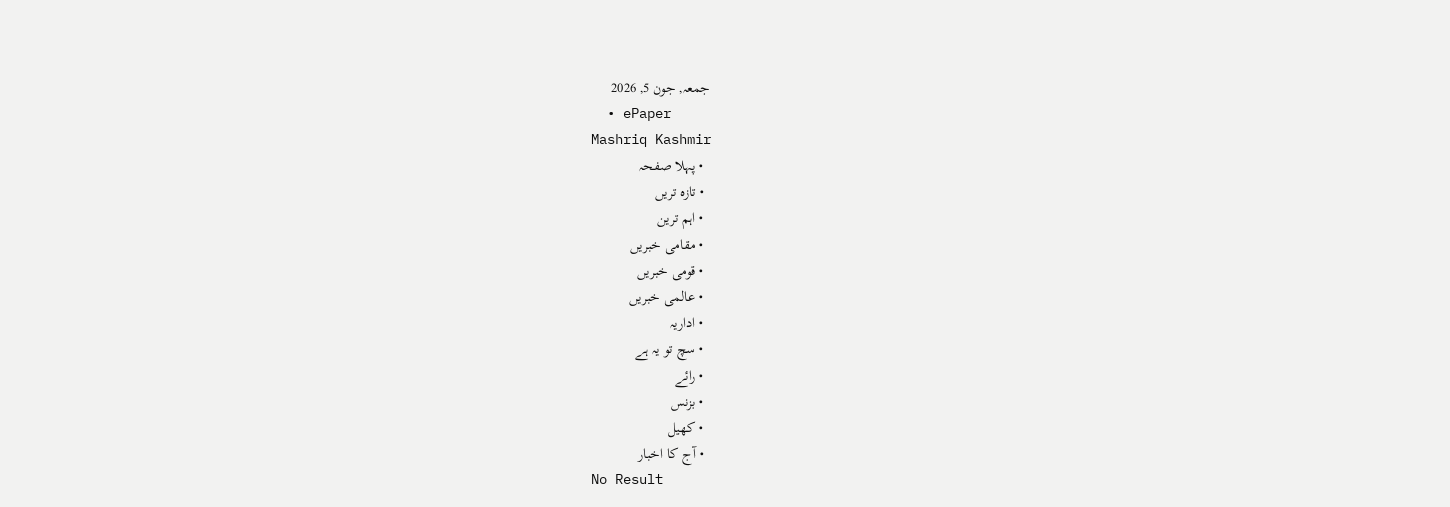جمعہ, جون 5, 2026
  • ePaper
Mashriq Kashmir
  • پہلا صفحہ
  • تازہ تریں
  • اہم ترین
  • مقامی خبریں
  • قومی خبریں
  • عالمی خبریں
  • اداریہ
  • سچ تو یہ ہے
  • رائے
  • بزنس
  • کھیل
  • آج کا اخبار
No Result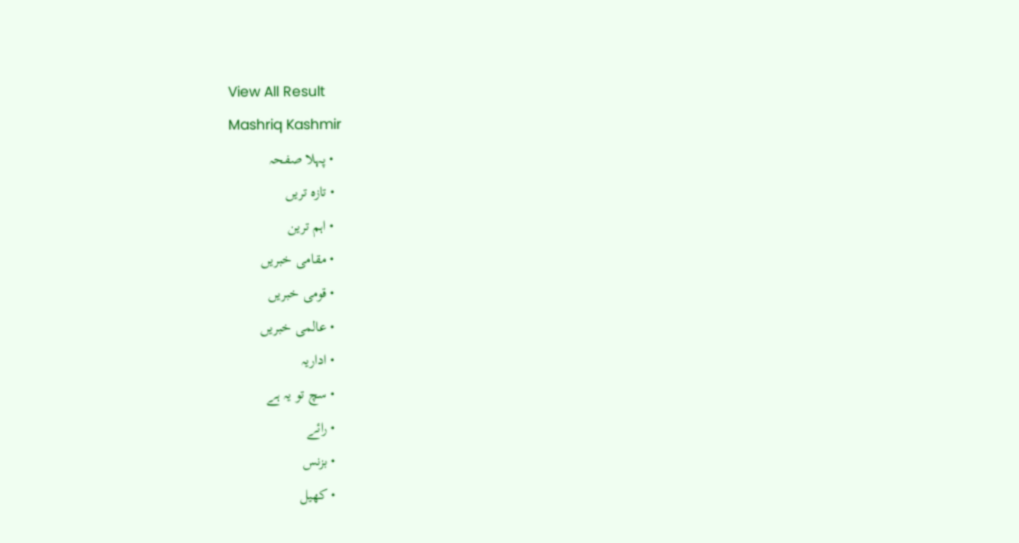View All Result
Mashriq Kashmir
  • پہلا صفحہ
  • تازہ تریں
  • اہم ترین
  • مقامی خبریں
  • قومی خبریں
  • عالمی خبریں
  • اداریہ
  • سچ تو یہ ہے
  • رائے
  • بزنس
  • کھیل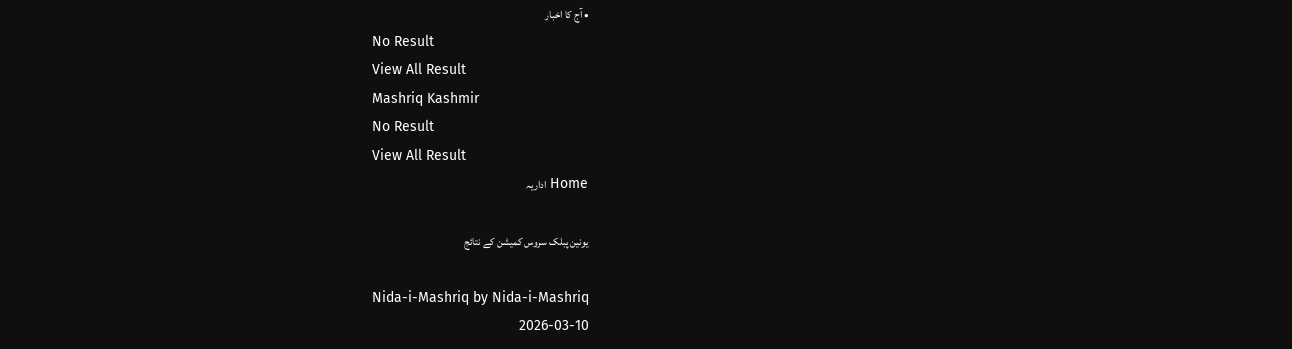• آج کا اخبار
No Result
View All Result
Mashriq Kashmir
No Result
View All Result
Home اداریہ

یونین پبلک سروس کمیشن کے نتائج

Nida-i-Mashriq by Nida-i-Mashriq
2026-03-10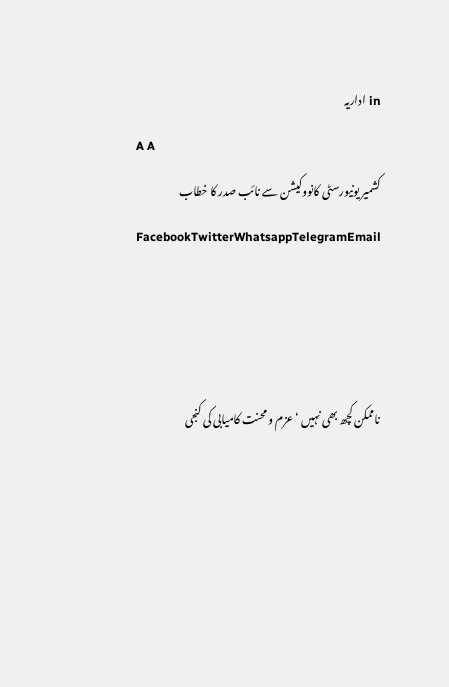in اداریہ
A A
کشمیر یونیورسٹی کانووکیشن سے نائب صدر کا خطاب
FacebookTwitterWhatsappTelegramEmail



ناممکن کچھ بھی نہیں ‘عزم و محنت کامیابی کی کنجی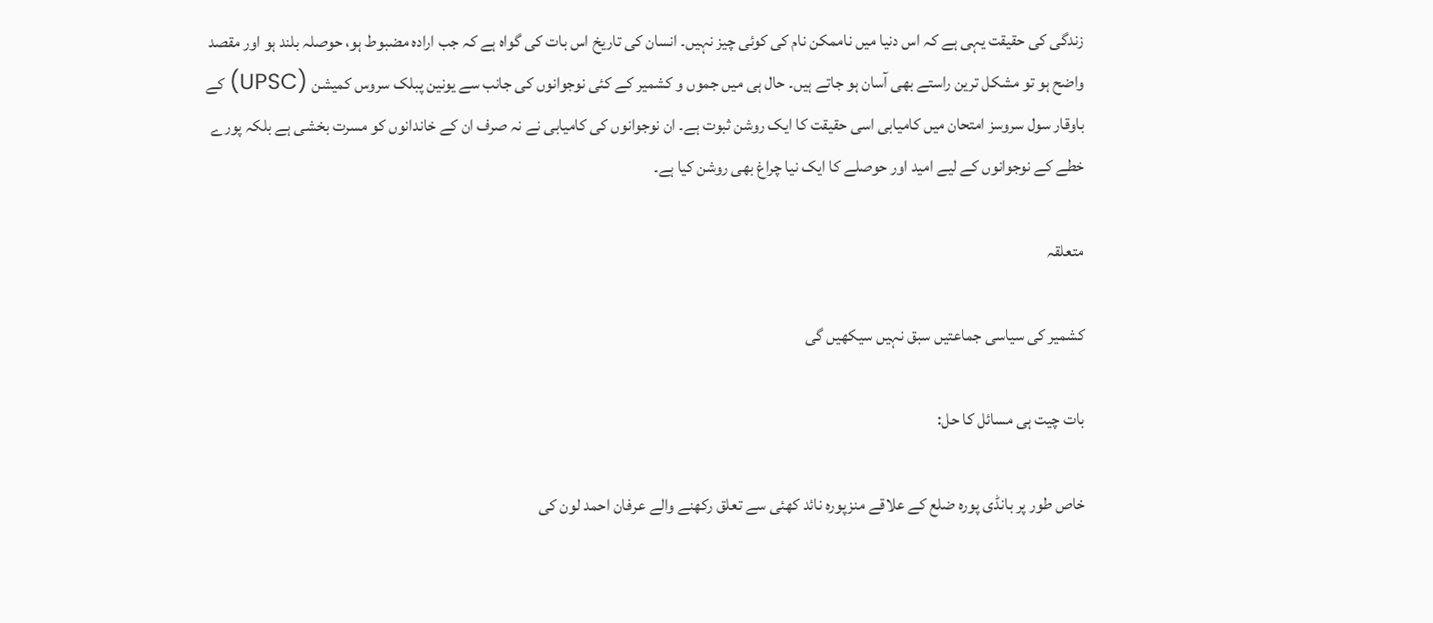زندگی کی حقیقت یہی ہے کہ اس دنیا میں ناممکن نام کی کوئی چیز نہیں۔ انسان کی تاریخ اس بات کی گواہ ہے کہ جب ارادہ مضبوط ہو، حوصلہ بلند ہو اور مقصد واضح ہو تو مشکل ترین راستے بھی آسان ہو جاتے ہیں۔ حال ہی میں جموں و کشمیر کے کئی نوجوانوں کی جانب سے یونین پبلک سروس کمیشن (UPSC) کے باوقار سول سروسز امتحان میں کامیابی اسی حقیقت کا ایک روشن ثبوت ہے۔ ان نوجوانوں کی کامیابی نے نہ صرف ان کے خاندانوں کو مسرت بخشی ہے بلکہ پورے خطے کے نوجوانوں کے لیے امید اور حوصلے کا ایک نیا چراغ بھی روشن کیا ہے۔

متعلقہ

کشمیر کی سیاسی جماعتیں سبق نہیں سیکھیں گی

بات چیت ہی مسائل کا حل:

خاص طور پر بانڈی پورہ ضلع کے علاقے منزپورہ نائد کھئی سے تعلق رکھنے والے عرفان احمد لون کی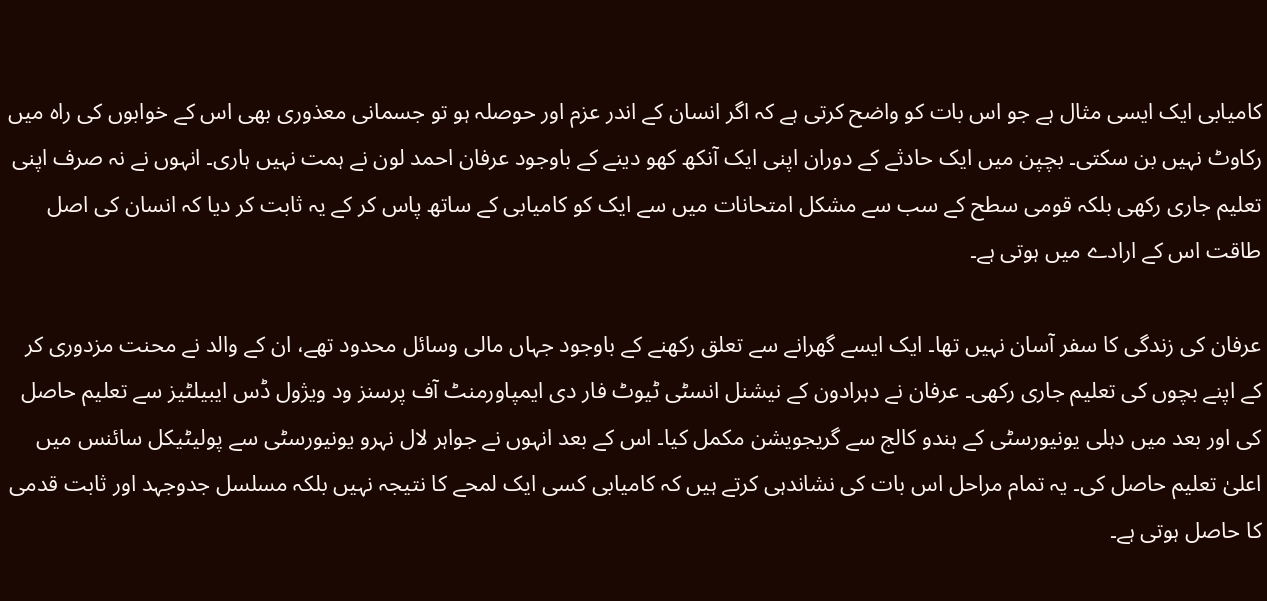کامیابی ایک ایسی مثال ہے جو اس بات کو واضح کرتی ہے کہ اگر انسان کے اندر عزم اور حوصلہ ہو تو جسمانی معذوری بھی اس کے خوابوں کی راہ میں رکاوٹ نہیں بن سکتی۔ بچپن میں ایک حادثے کے دوران اپنی ایک آنکھ کھو دینے کے باوجود عرفان احمد لون نے ہمت نہیں ہاری۔ انہوں نے نہ صرف اپنی تعلیم جاری رکھی بلکہ قومی سطح کے سب سے مشکل امتحانات میں سے ایک کو کامیابی کے ساتھ پاس کر کے یہ ثابت کر دیا کہ انسان کی اصل طاقت اس کے ارادے میں ہوتی ہے۔

عرفان کی زندگی کا سفر آسان نہیں تھا۔ ایک ایسے گھرانے سے تعلق رکھنے کے باوجود جہاں مالی وسائل محدود تھے، ان کے والد نے محنت مزدوری کر کے اپنے بچوں کی تعلیم جاری رکھی۔ عرفان نے دہرادون کے نیشنل انسٹی ٹیوٹ فار دی ایمپاورمنٹ آف پرسنز ود ویژول ڈس ایبیلٹیز سے تعلیم حاصل کی اور بعد میں دہلی یونیورسٹی کے ہندو کالج سے گریجویشن مکمل کیا۔ اس کے بعد انہوں نے جواہر لال نہرو یونیورسٹی سے پولیٹیکل سائنس میں اعلیٰ تعلیم حاصل کی۔ یہ تمام مراحل اس بات کی نشاندہی کرتے ہیں کہ کامیابی کسی ایک لمحے کا نتیجہ نہیں بلکہ مسلسل جدوجہد اور ثابت قدمی کا حاصل ہوتی ہے۔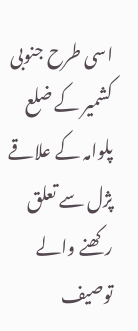اسی طرح جنوبی کشمیر کے ضلع پلوامہ کے علاقے پژل سے تعلق رکھنے والے توصیف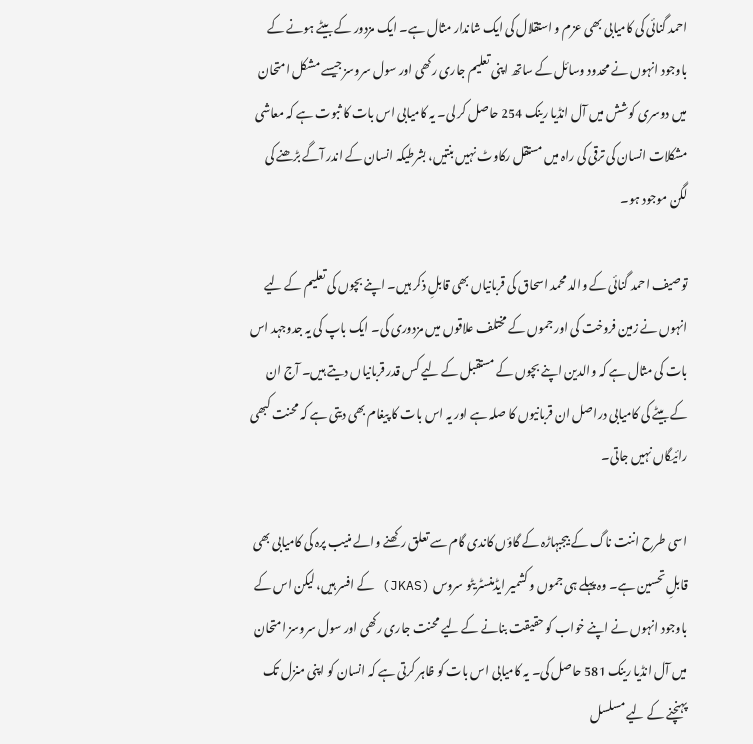احمد گنائی کی کامیابی بھی عزم و استقلال کی ایک شاندار مثال ہے۔ ایک مزدور کے بیٹے ہونے کے باوجود انہوں نے محدود وسائل کے ساتھ اپنی تعلیم جاری رکھی اور سول سروسز جیسے مشکل امتحان میں دوسری کوشش میں آل انڈیا رینک 254 حاصل کر لی۔ یہ کامیابی اس بات کا ثبوت ہے کہ معاشی مشکلات انسان کی ترقی کی راہ میں مستقل رکاوٹ نہیں بنتیں، بشرطیکہ انسان کے اندر آگے بڑھنے کی لگن موجود ہو۔

توصیف احمد گنائی کے والد محمد اسحاق کی قربانیاں بھی قابلِ ذکر ہیں۔ اپنے بچوں کی تعلیم کے لیے انہوں نے زمین فروخت کی اور جموں کے مختلف علاقوں میں مزدوری کی۔ ایک باپ کی یہ جدوجہد اس بات کی مثال ہے کہ والدین اپنے بچوں کے مستقبل کے لیے کس قدر قربانیاں دیتے ہیں۔ آج ان کے بیٹے کی کامیابی دراصل ان قربانیوں کا صلہ ہے اور یہ اس بات کا پیغام بھی دیتی ہے کہ محنت کبھی رائیگاں نہیں جاتی۔

اسی طرح اننت ناگ کے بیجبہاڑہ کے گاؤں کاندی گام سے تعلق رکھنے والے منیب پرہ کی کامیابی بھی قابلِ تحسین ہے۔ وہ پہلے ہی جموں و کشمیر ایڈمنسٹریٹو سروس (JKAS) کے افسر ہیں، لیکن اس کے باوجود انہوں نے اپنے خواب کو حقیقت بنانے کے لیے محنت جاری رکھی اور سول سروسز امتحان میں آل انڈیا رینک 581 حاصل کی۔ یہ کامیابی اس بات کو ظاہر کرتی ہے کہ انسان کو اپنی منزل تک پہنچنے کے لیے مسلسل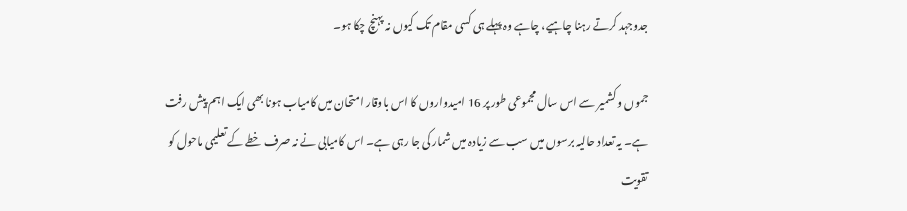جدوجہد کرتے رہنا چاہیے، چاہے وہ پہلے ہی کسی مقام تک کیوں نہ پہنچ چکا ہو۔

جموں و کشمیر سے اس سال مجموعی طور پر 16 امیدواروں کا اس باوقار امتحان میں کامیاب ہونا بھی ایک اہم پیش رفت ہے۔ یہ تعداد حالیہ برسوں میں سب سے زیادہ میں شمار کی جا رہی ہے۔ اس کامیابی نے نہ صرف خطے کے تعلیمی ماحول کو تقویت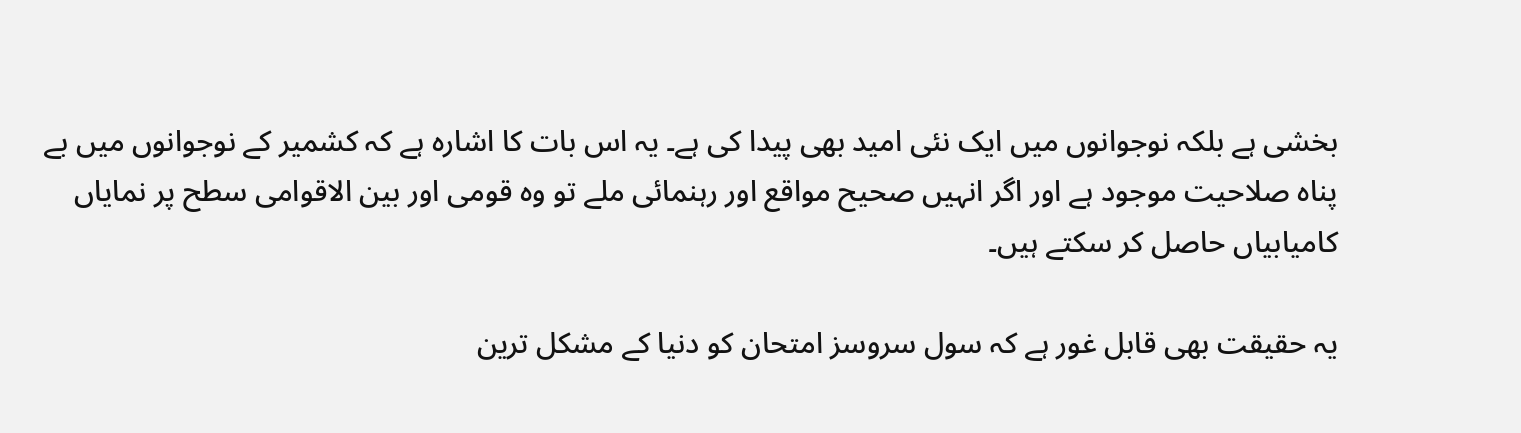بخشی ہے بلکہ نوجوانوں میں ایک نئی امید بھی پیدا کی ہے۔ یہ اس بات کا اشارہ ہے کہ کشمیر کے نوجوانوں میں بے پناہ صلاحیت موجود ہے اور اگر انہیں صحیح مواقع اور رہنمائی ملے تو وہ قومی اور بین الاقوامی سطح پر نمایاں کامیابیاں حاصل کر سکتے ہیں۔

یہ حقیقت بھی قابل غور ہے کہ سول سروسز امتحان کو دنیا کے مشکل ترین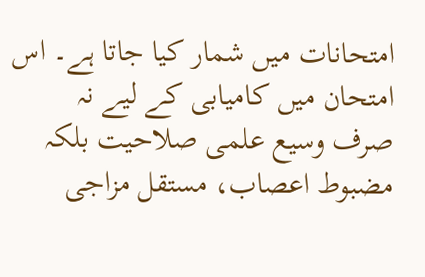امتحانات میں شمار کیا جاتا ہے۔ اس امتحان میں کامیابی کے لیے نہ صرف وسیع علمی صلاحیت بلکہ مضبوط اعصاب، مستقل مزاجی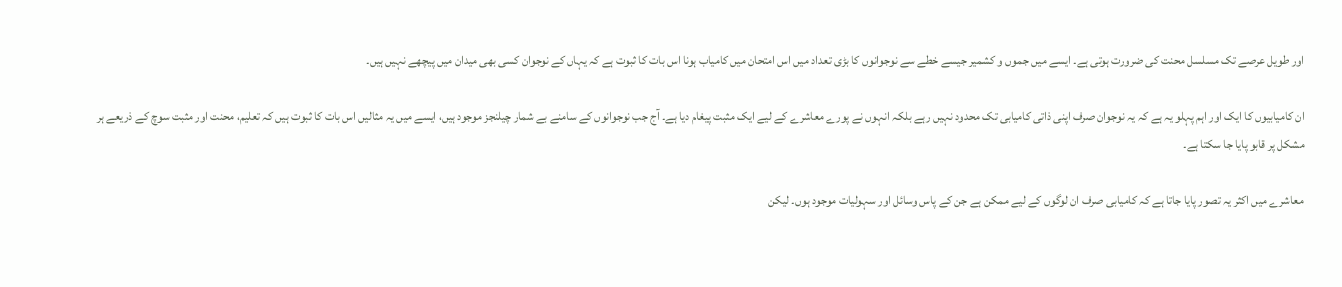اور طویل عرصے تک مسلسل محنت کی ضرورت ہوتی ہے۔ ایسے میں جموں و کشمیر جیسے خطے سے نوجوانوں کا بڑی تعداد میں اس امتحان میں کامیاب ہونا اس بات کا ثبوت ہے کہ یہاں کے نوجوان کسی بھی میدان میں پیچھے نہیں ہیں۔

ان کامیابیوں کا ایک اور اہم پہلو یہ ہے کہ یہ نوجوان صرف اپنی ذاتی کامیابی تک محدود نہیں رہے بلکہ انہوں نے پورے معاشرے کے لیے ایک مثبت پیغام دیا ہے۔ آج جب نوجوانوں کے سامنے بے شمار چیلنجز موجود ہیں، ایسے میں یہ مثالیں اس بات کا ثبوت ہیں کہ تعلیم، محنت اور مثبت سوچ کے ذریعے ہر مشکل پر قابو پایا جا سکتا ہے۔

معاشرے میں اکثر یہ تصور پایا جاتا ہے کہ کامیابی صرف ان لوگوں کے لیے ممکن ہے جن کے پاس وسائل اور سہولیات موجود ہوں۔ لیکن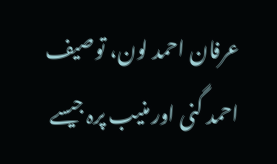عرفان احمد لون، توصیف احمد گنی اور منیب پرہ جیسے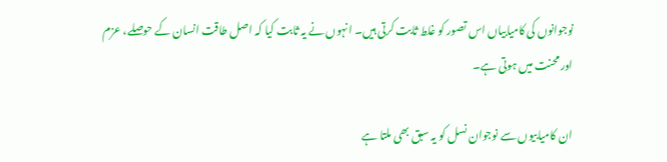نوجوانوں کی کامیابیاں اس تصور کو غلط ثابت کرتی ہیں۔ انہوں نے یہ ثابت کیا کہ اصل طاقت انسان کے حوصلے، عزم اور محنت میں ہوتی ہے۔

ان کامیابیوں سے نوجوان نسل کو یہ سبق بھی ملتا ہے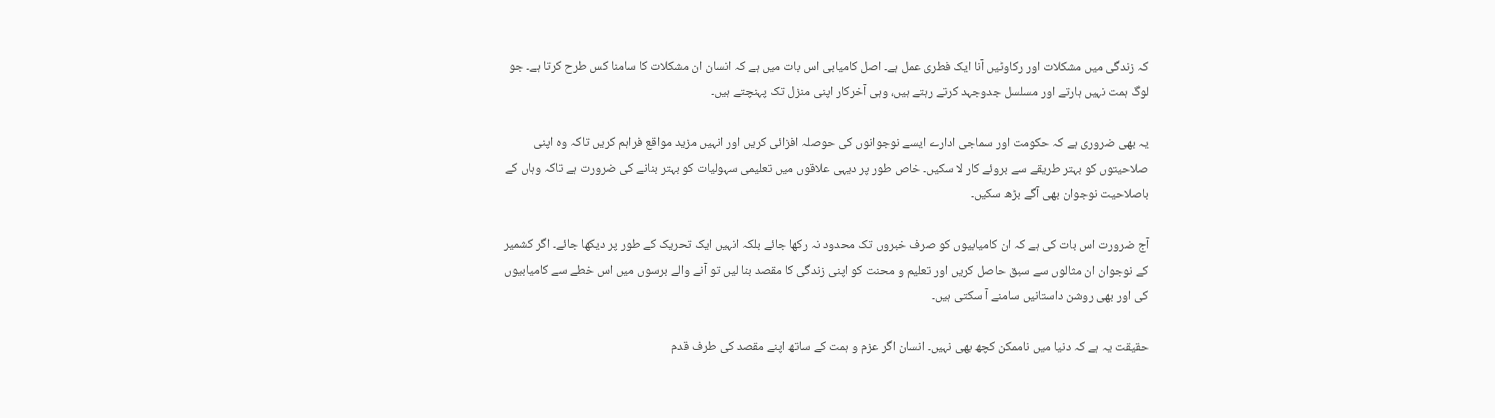کہ زندگی میں مشکلات اور رکاوٹیں آنا ایک فطری عمل ہے۔ اصل کامیابی اس بات میں ہے کہ انسان ان مشکلات کا سامنا کس طرح کرتا ہے۔ جو لوگ ہمت نہیں ہارتے اور مسلسل جدوجہد کرتے رہتے ہیں، وہی آخرکار اپنی منزل تک پہنچتے ہیں۔

یہ بھی ضروری ہے کہ حکومت اور سماجی ادارے ایسے نوجوانوں کی حوصلہ افزائی کریں اور انہیں مزید مواقع فراہم کریں تاکہ وہ اپنی صلاحیتوں کو بہتر طریقے سے بروئے کار لا سکیں۔ خاص طور پر دیہی علاقوں میں تعلیمی سہولیات کو بہتر بنانے کی ضرورت ہے تاکہ وہاں کے باصلاحیت نوجوان بھی آگے بڑھ سکیں۔

آج ضرورت اس بات کی ہے کہ ان کامیابیوں کو صرف خبروں تک محدود نہ رکھا جائے بلکہ انہیں ایک تحریک کے طور پر دیکھا جائے۔ اگر کشمیر کے نوجوان ان مثالوں سے سبق حاصل کریں اور تعلیم و محنت کو اپنی زندگی کا مقصد بنا لیں تو آنے والے برسوں میں اس خطے سے کامیابیوں کی اور بھی روشن داستانیں سامنے آ سکتی ہیں۔

حقیقت یہ ہے کہ دنیا میں ناممکن کچھ بھی نہیں۔ انسان اگر عزم و ہمت کے ساتھ اپنے مقصد کی طرف قدم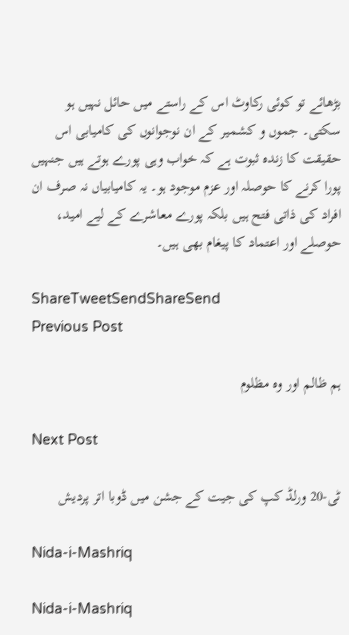بڑھائے تو کوئی رکاوٹ اس کے راستے میں حائل نہیں ہو سکتی۔ جموں و کشمیر کے ان نوجوانوں کی کامیابی اس حقیقت کا زندہ ثبوت ہے کہ خواب وہی پورے ہوتے ہیں جنہیں پورا کرنے کا حوصلہ اور عزم موجود ہو۔ یہ کامیابیاں نہ صرف ان افراد کی ذاتی فتح ہیں بلکہ پورے معاشرے کے لیے امید، حوصلے اور اعتماد کا پیغام بھی ہیں۔

ShareTweetSendShareSend
Previous Post

ہم ظالم اور وہ مظلوم

Next Post

ٹی-20 ورلڈ کپ کی جیت کے جشن میں ڈوبا اتر پردیش

Nida-i-Mashriq

Nida-i-Mashriq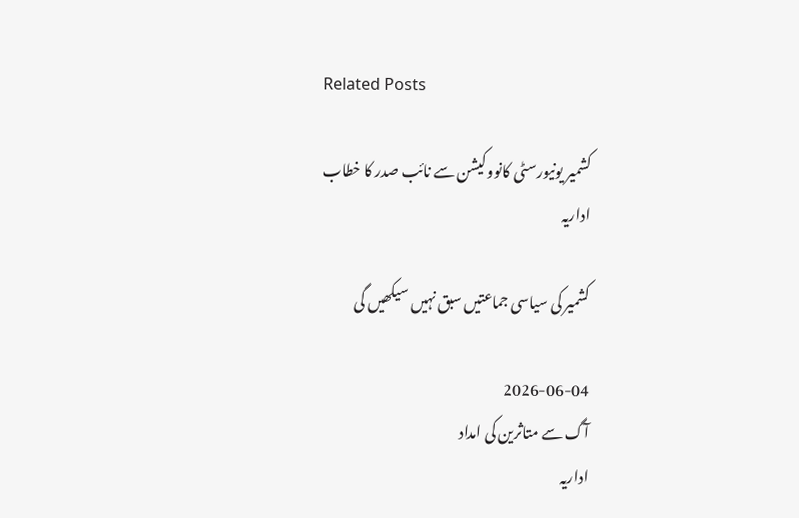Related Posts

کشمیر یونیورسٹی کانووکیشن سے نائب صدر کا خطاب
اداریہ

کشمیر کی سیاسی جماعتیں سبق نہیں سیکھیں گی

2026-06-04
آگ سے متاثرین کی امداد
اداریہ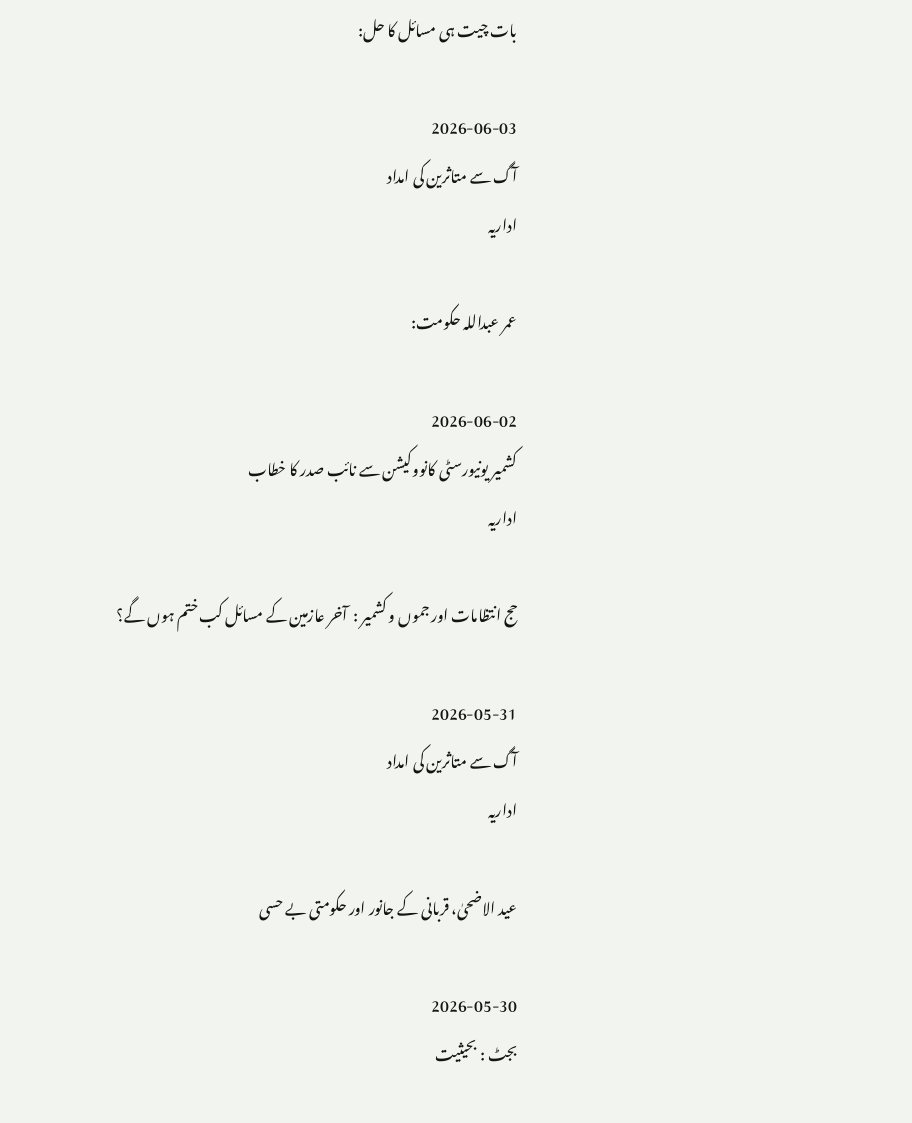بات چیت ہی مسائل کا حل:

2026-06-03
آگ سے متاثرین کی امداد
اداریہ

عمر عبداللہ حکومت:

2026-06-02
کشمیر یونیورسٹی کانووکیشن سے نائب صدر کا خطاب
اداریہ

حج انتظامات اور جموں و کشمیر :  آخر عازمین کے مسائل کب ختم ہوں گے؟

2026-05-31
آگ سے متاثرین کی امداد
اداریہ

عید الاضحیٰ، قربانی کے جانور اور حکومتی بے حسی

2026-05-30
بجٹ : بحیثیت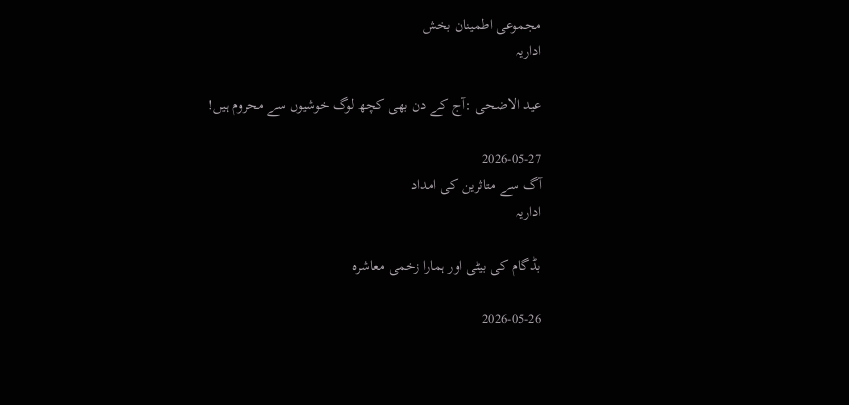مجموعی اطمینان بخش
اداریہ

عید الاضحی :آج کے دن بھی کچھ لوگ خوشیوں سے محروم ہیں!

2026-05-27
آگ سے متاثرین کی امداد
اداریہ

بڈگام کی بیٹی اور ہمارا زخمی معاشرہ

2026-05-26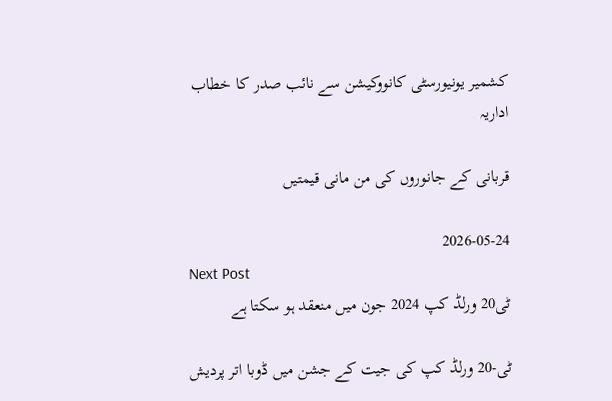کشمیر یونیورسٹی کانووکیشن سے نائب صدر کا خطاب
اداریہ

قربانی کے جانوروں کی من مانی قیمتیں

2026-05-24
Next Post
ٹی20 ورلڈ کپ 2024 جون میں منعقد ہو سکتا ہے

ٹی-20 ورلڈ کپ کی جیت کے جشن میں ڈوبا اتر پردیش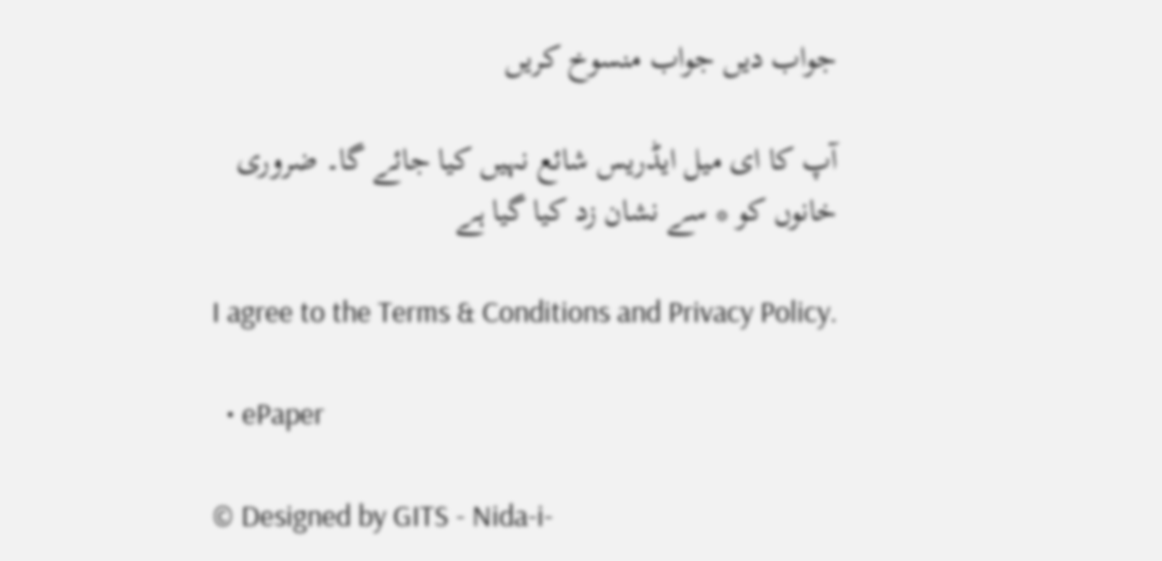جواب دیں جواب منسوخ کریں

آپ کا ای میل ایڈریس شائع نہیں کیا جائے گا۔ ضروری خانوں کو * سے نشان زد کیا گیا ہے

I agree to the Terms & Conditions and Privacy Policy.

  • ePaper

© Designed by GITS - Nida-i-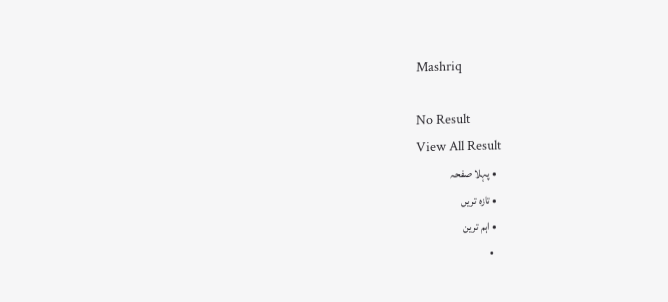Mashriq

No Result
View All Result
  • پہلا صفحہ
  • تازہ تریں
  • اہم ترین
  •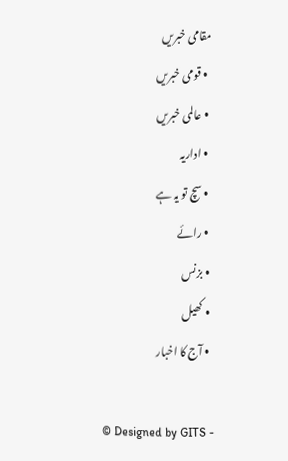مقامی خبریں
  • قومی خبریں
  • عالمی خبریں
  • اداریہ
  • سچ تو یہ ہے
  • رائے
  • بزنس
  • کھیل
  • آج کا اخبار

© Designed by GITS -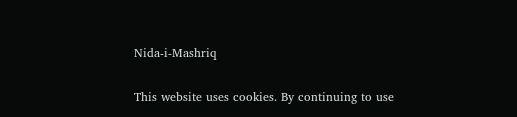Nida-i-Mashriq

This website uses cookies. By continuing to use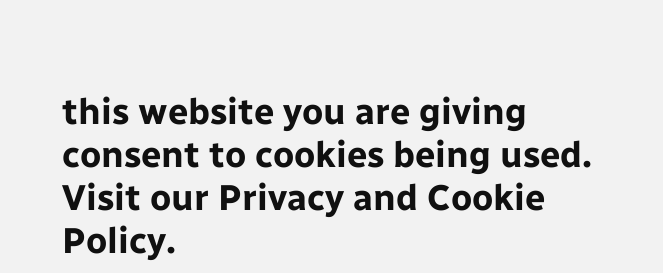this website you are giving consent to cookies being used. Visit our Privacy and Cookie Policy.